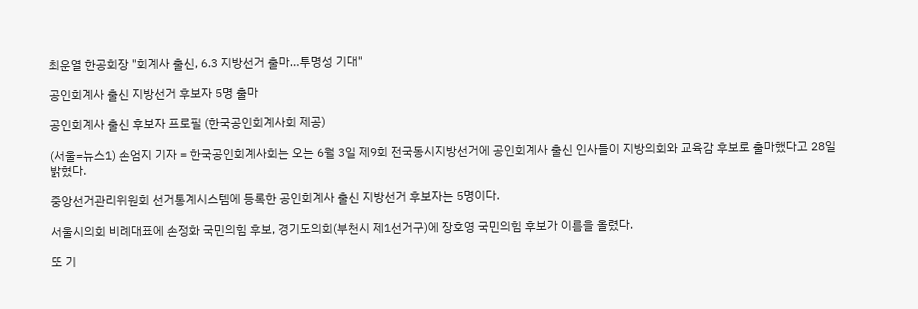최운열 한공회장 "회계사 출신, 6.3 지방선거 출마…투명성 기대"

공인회계사 출신 지방선거 후보자 5명 출마

공인회계사 출신 후보자 프로필 (한국공인회계사회 제공)

(서울=뉴스1) 손엄지 기자 = 한국공인회계사회는 오는 6월 3일 제9회 전국동시지방선거에 공인회계사 출신 인사들이 지방의회와 교육감 후보로 출마했다고 28일 밝혔다.

중앙선거관리위원회 선거통계시스템에 등록한 공인회계사 출신 지방선거 후보자는 5명이다.

서울시의회 비례대표에 손정화 국민의힘 후보, 경기도의회(부천시 제1선거구)에 장호영 국민의힘 후보가 이름을 올렸다.

또 기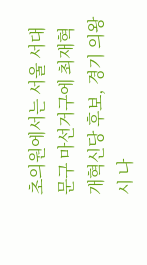초의원에서는 서울 서대문구 마선거구에 최재혁 개혁신당 후보, 경기 의왕시 나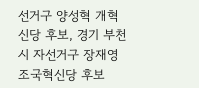선거구 양성혁 개혁신당 후보, 경기 부천시 자선거구 장재영 조국혁신당 후보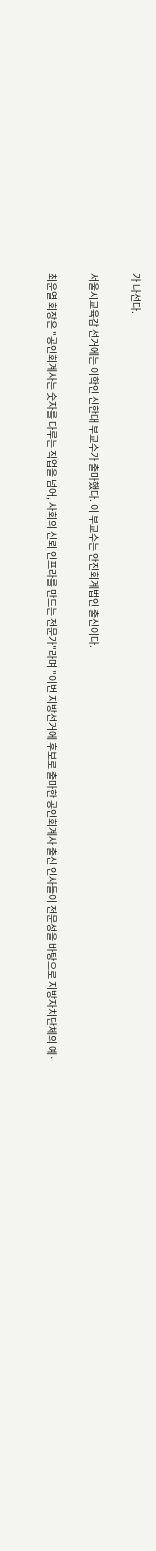가 나선다.

서울시교육감 선거에는 이학인 신한대 부교수가 출마했다. 이 부교수는 안진회계법인 출신이다.

최운열 회장은 "공인회계사는 숫자를 다루는 직업을 넘어, 사회의 신뢰 인프라를 만드는 전문가"라며 "이번 지방선거에 후보로 출마한 공인회계사 출신 인사들이 전문성을 바탕으로 지방자치단체의 예·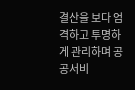결산을 보다 엄격하고 투명하게 관리하며 공공서비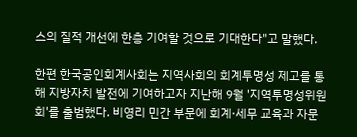스의 질적 개선에 한층 기여할 것으로 기대한다"고 말했다.

한편 한국공인회계사회는 지역사회의 회계투명성 제고를 통해 지방자치 발전에 기여하고자 지난해 9월 '지역투명성위원회'를 출범했다. 비영리 민간 부문에 회계·세무 교육과 자문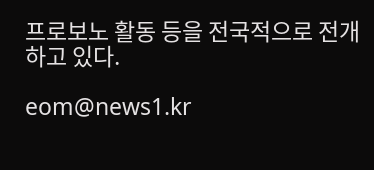프로보노 활동 등을 전국적으로 전개하고 있다.

eom@news1.kr